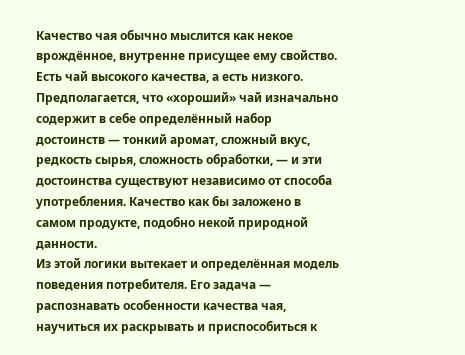Качество чая обычно мыслится как некое врождённое, внутренне присущее ему свойство. Есть чай высокого качества, а есть низкого. Предполагается, что «хороший» чай изначально содержит в себе определённый набор достоинств — тонкий аромат, сложный вкус, редкость сырья, сложность обработки, — и эти достоинства существуют независимо от способа употребления. Качество как бы заложено в самом продукте, подобно некой природной данности.
Из этой логики вытекает и определённая модель поведения потребителя. Его задача — распознавать особенности качества чая, научиться их раскрывать и приспособиться к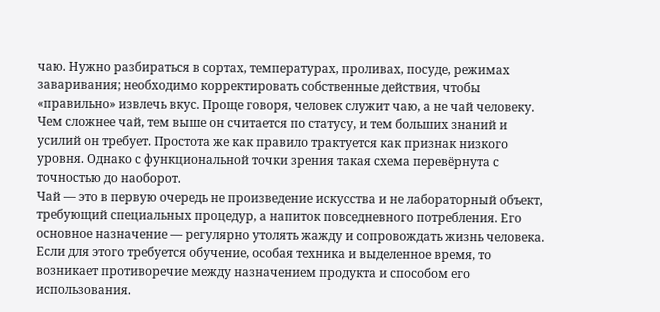чаю. Нужно разбираться в сортах, температурах, проливах, посуде, режимах заваривания; необходимо корректировать собственные действия, чтобы «правильно» извлечь вкус. Проще говоря, человек служит чаю, а не чай человеку.
Чем сложнее чай, тем выше он считается по статусу, и тем больших знаний и усилий он требует. Простота же как правило трактуется как признак низкого уровня. Однако с функциональной точки зрения такая схема перевёрнута с точностью до наоборот.
Чай — это в первую очередь не произведение искусства и не лабораторный объект, требующий специальных процедур, а напиток повседневного потребления. Его основное назначение — регулярно утолять жажду и сопровождать жизнь человека. Если для этого требуется обучение, особая техника и выделенное время, то возникает противоречие между назначением продукта и способом его использования.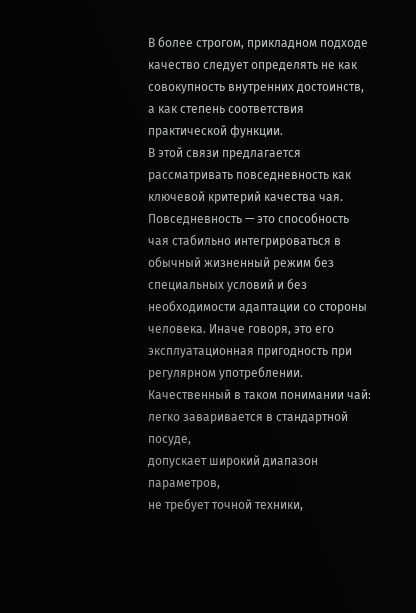В более строгом, прикладном подходе качество следует определять не как совокупность внутренних достоинств, а как степень соответствия практической функции.
В этой связи предлагается рассматривать повседневность как ключевой критерий качества чая.
Повседневность — это способность чая стабильно интегрироваться в обычный жизненный режим без специальных условий и без необходимости адаптации со стороны человека. Иначе говоря, это его эксплуатационная пригодность при регулярном употреблении.
Качественный в таком понимании чай:
легко заваривается в стандартной посуде,
допускает широкий диапазон параметров,
не требует точной техники,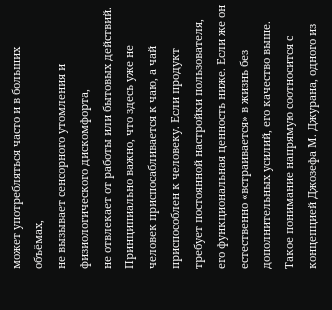может употребляться часто и в больших объёмах,
не вызывает сенсорного утомления и физиологического дискомфорта,
не отвлекает от работы или бытовых действий.
Принципиально важно, что здесь уже не человек приспосабливается к чаю, а чай приспособлен к человеку. Если продукт требует постоянной настройки пользователя, его функциональная ценность ниже. Если же он естественно «встраивается» в жизнь без дополнительных усилий, его качество выше.
Такое понимание напрямую соотносится с концепцией Джозефа М. Джурана, одного из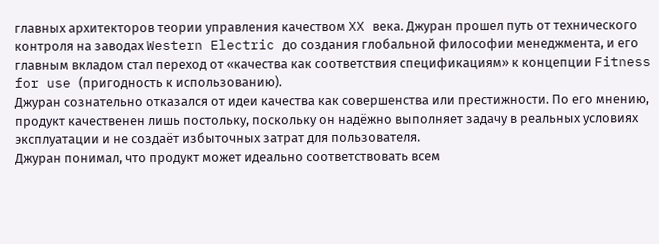главных архитекторов теории управления качеством XX века. Джуран прошел путь от технического контроля на заводах Western Electric до создания глобальной философии менеджмента, и его главным вкладом стал переход от «качества как соответствия спецификациям» к концепции Fitness for use (пригодность к использованию).
Джуран сознательно отказался от идеи качества как совершенства или престижности. По его мнению, продукт качественен лишь постольку, поскольку он надёжно выполняет задачу в реальных условиях эксплуатации и не создаёт избыточных затрат для пользователя.
Джуран понимал, что продукт может идеально соответствовать всем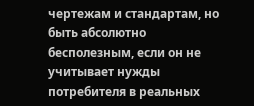чертежам и стандартам, но быть абсолютно бесполезным, если он не учитывает нужды потребителя в реальных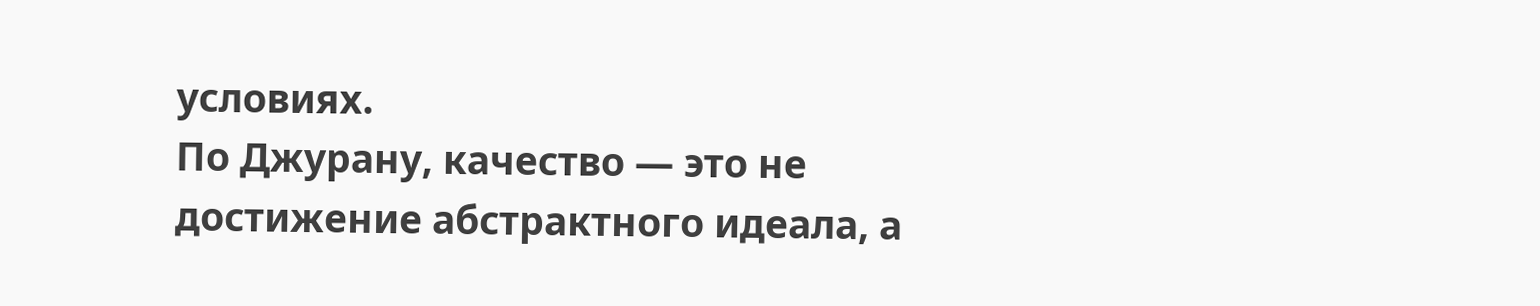условиях.
По Джурану, качество — это не достижение абстрактного идеала, а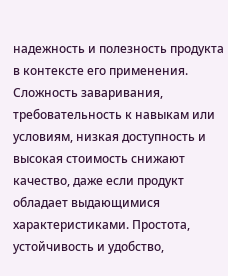надежность и полезность продукта в контексте его применения.
Сложность заваривания, требовательность к навыкам или условиям, низкая доступность и высокая стоимость снижают качество, даже если продукт обладает выдающимися характеристиками. Простота, устойчивость и удобство,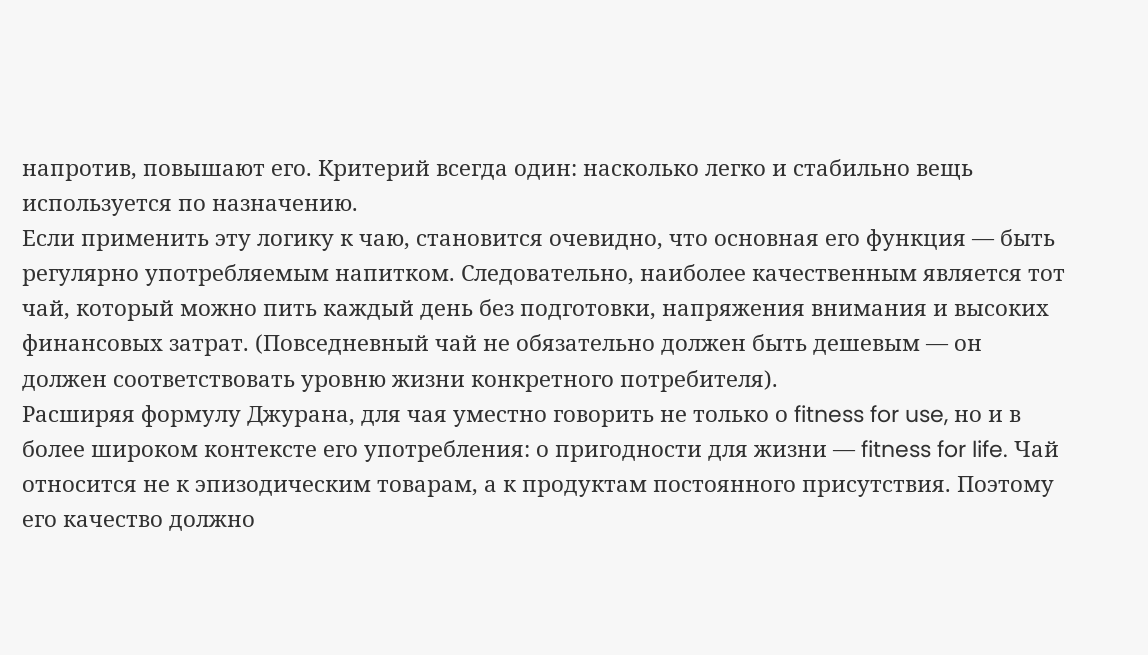напротив, повышают его. Критерий всегда один: насколько легко и стабильно вещь используется по назначению.
Если применить эту логику к чаю, становится очевидно, что основная его функция — быть регулярно употребляемым напитком. Следовательно, наиболее качественным является тот чай, который можно пить каждый день без подготовки, напряжения внимания и высоких финансовых затрат. (Повседневный чай не обязательно должен быть дешевым — он должен соответствовать уровню жизни конкретного потребителя).
Расширяя формулу Джурана, для чая уместно говорить не только о fitness for use, но и в более широком контексте его употребления: о пригодности для жизни — fitness for life. Чай относится не к эпизодическим товарам, а к продуктам постоянного присутствия. Поэтому его качество должно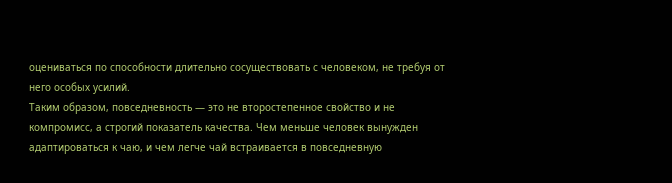оцениваться по способности длительно сосуществовать с человеком, не требуя от него особых усилий.
Таким образом, повседневность — это не второстепенное свойство и не компромисс, а строгий показатель качества. Чем меньше человек вынужден адаптироваться к чаю, и чем легче чай встраивается в повседневную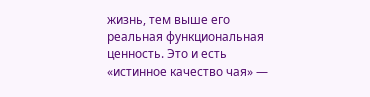жизнь, тем выше его реальная функциональная ценность. Это и есть «истинное качество чая» —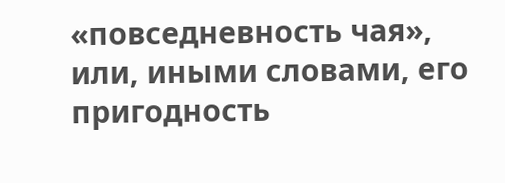«повседневность чая», или, иными словами, его пригодность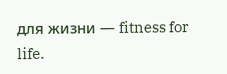для жизни — fitness for life.